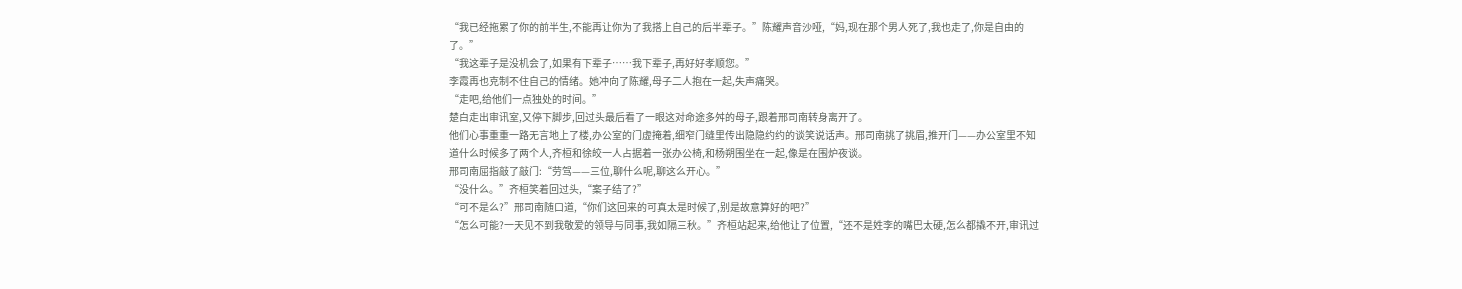“我已经拖累了你的前半生,不能再让你为了我搭上自己的后半辈子。”陈耀声音沙哑,“妈,现在那个男人死了,我也走了,你是自由的了。”
“我这辈子是没机会了,如果有下辈子……我下辈子,再好好孝顺您。”
李霞再也克制不住自己的情绪。她冲向了陈耀,母子二人抱在一起,失声痛哭。
“走吧,给他们一点独处的时间。”
楚白走出审讯室,又停下脚步,回过头最后看了一眼这对命途多舛的母子,跟着邢司南转身离开了。
他们心事重重一路无言地上了楼,办公室的门虚掩着,细窄门缝里传出隐隐约约的谈笑说话声。邢司南挑了挑眉,推开门——办公室里不知道什么时候多了两个人,齐桓和徐皎一人占据着一张办公椅,和杨朔围坐在一起,像是在围炉夜谈。
邢司南屈指敲了敲门:“劳驾——三位,聊什么呢,聊这么开心。”
“没什么。”齐桓笑着回过头,“案子结了?”
“可不是么?”邢司南随口道,“你们这回来的可真太是时候了,别是故意算好的吧?”
“怎么可能?一天见不到我敬爱的领导与同事,我如隔三秋。”齐桓站起来,给他让了位置,“还不是姓李的嘴巴太硬,怎么都撬不开,审讯过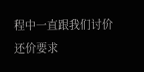程中一直跟我们讨价还价要求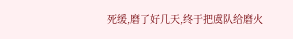死缓,磨了好几天,终于把虞队给磨火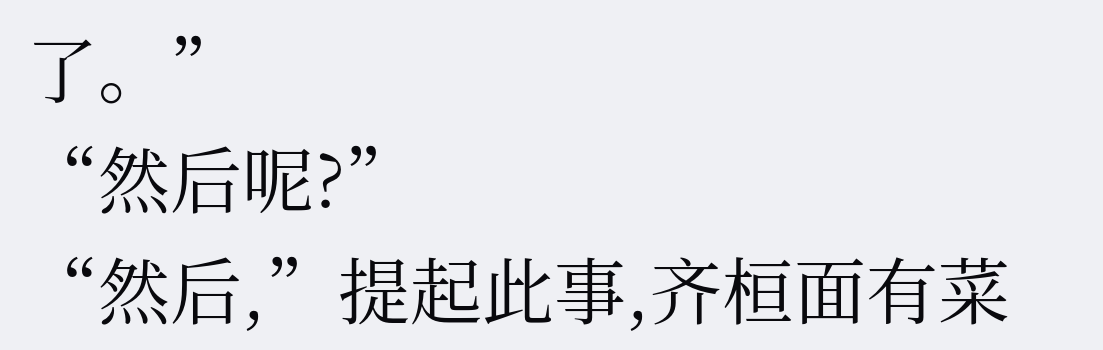了。”
“然后呢?”
“然后,”提起此事,齐桓面有菜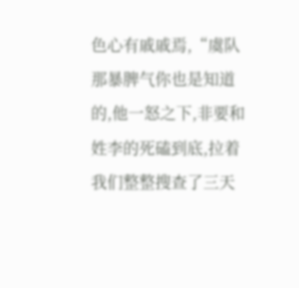色心有戚戚焉,“虞队那暴脾气你也是知道的,他一怒之下,非要和姓李的死磕到底,拉着我们整整搜查了三天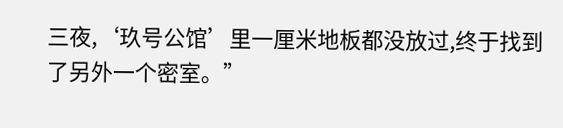三夜,‘玖号公馆’里一厘米地板都没放过,终于找到了另外一个密室。”